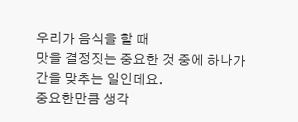우리가 음식을 할 때
맛을 결정짓는 중요한 것 중에 하나가
간을 맞추는 일인데요.
중요한만큼 생각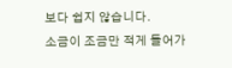보다 쉽지 않습니다.
소금이 조금만 적게 들어가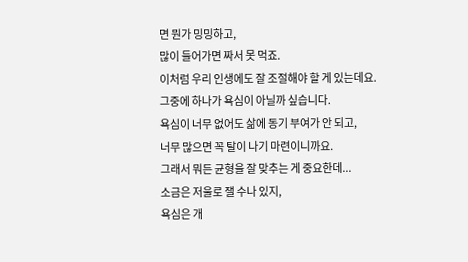면 뭔가 밍밍하고,
많이 들어가면 짜서 못 먹죠.
이처럼 우리 인생에도 잘 조절해야 할 게 있는데요.
그중에 하나가 욕심이 아닐까 싶습니다.
욕심이 너무 없어도 삶에 동기 부여가 안 되고,
너무 많으면 꼭 탈이 나기 마련이니까요.
그래서 뭐든 균형을 잘 맞추는 게 중요한데...
소금은 저울로 잴 수나 있지,
욕심은 개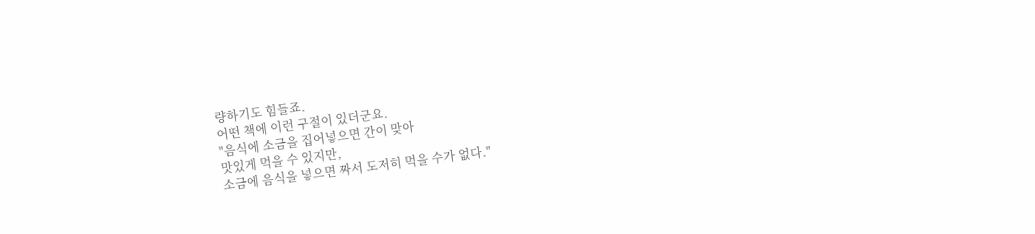량하기도 힘들죠.
어떤 책에 이런 구절이 있더군요.
"음식에 소금을 집어넣으면 간이 맞아
맛있게 먹을 수 있지만,
소금에 음식을 넣으면 짜서 도저히 먹을 수가 없다."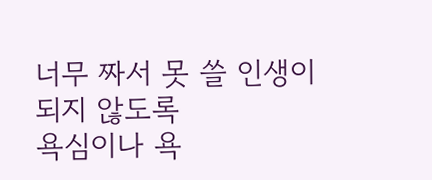너무 짜서 못 쓸 인생이 되지 않도록
욕심이나 욕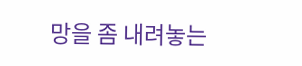망을 좀 내려놓는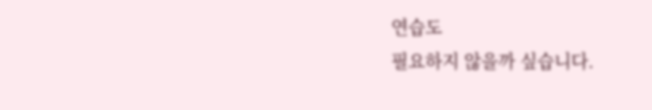연습도
필요하지 않을까 싶습니다.